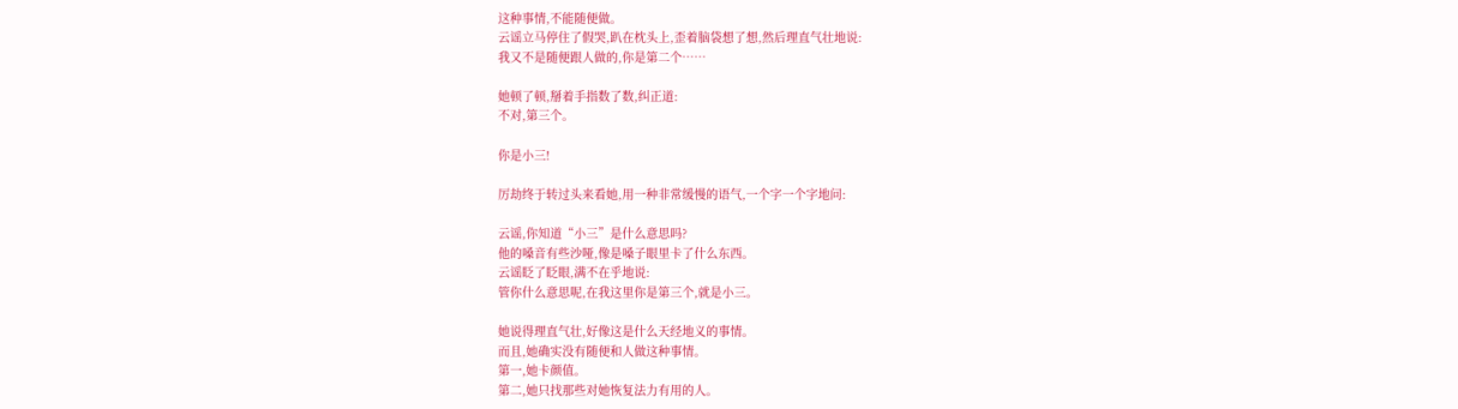这种事情,不能随便做。
云谣立马停住了假哭,趴在枕头上,歪着脑袋想了想,然后理直气壮地说:
我又不是随便跟人做的,你是第二个……

她顿了顿,掰着手指数了数,纠正道:
不对,第三个。

你是小三!

厉劫终于转过头来看她,用一种非常缓慢的语气,一个字一个字地问:

云谣,你知道“小三”是什么意思吗?
他的嗓音有些沙哑,像是嗓子眼里卡了什么东西。
云谣眨了眨眼,满不在乎地说:
管你什么意思呢,在我这里你是第三个,就是小三。

她说得理直气壮,好像这是什么天经地义的事情。
而且,她确实没有随便和人做这种事情。
第一,她卡颜值。
第二,她只找那些对她恢复法力有用的人。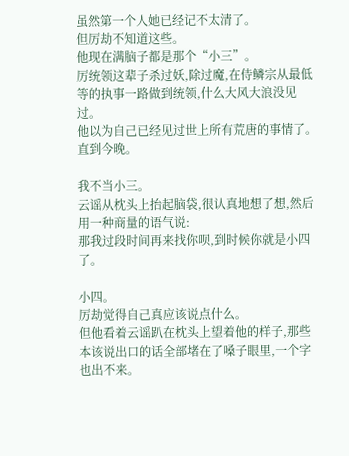虽然第一个人她已经记不太清了。
但厉劫不知道这些。
他现在满脑子都是那个“小三”。
厉统领这辈子杀过妖,除过魔,在侍鳞宗从最低等的执事一路做到统领,什么大风大浪没见过。
他以为自己已经见过世上所有荒唐的事情了。
直到今晚。

我不当小三。
云谣从枕头上抬起脑袋,很认真地想了想,然后用一种商量的语气说:
那我过段时间再来找你呗,到时候你就是小四了。

小四。
厉劫觉得自己真应该说点什么。
但他看着云谣趴在枕头上望着他的样子,那些本该说出口的话全部堵在了嗓子眼里,一个字也出不来。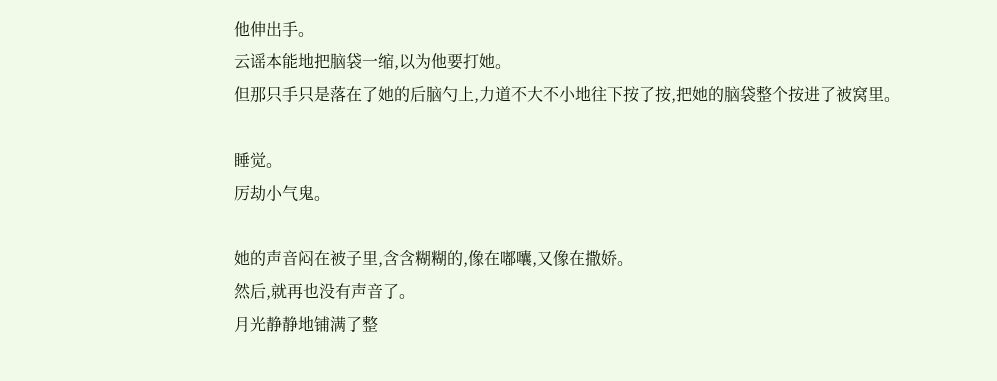他伸出手。
云谣本能地把脑袋一缩,以为他要打她。
但那只手只是落在了她的后脑勺上,力道不大不小地往下按了按,把她的脑袋整个按进了被窝里。

睡觉。
厉劫小气鬼。

她的声音闷在被子里,含含糊糊的,像在嘟囔,又像在撒娇。
然后,就再也没有声音了。
月光静静地铺满了整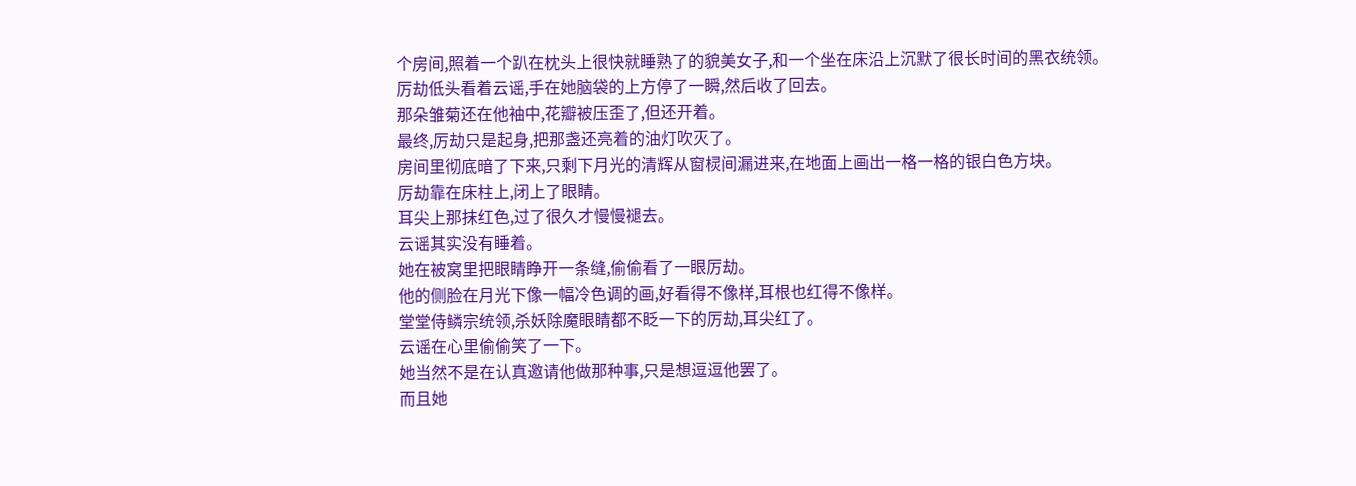个房间,照着一个趴在枕头上很快就睡熟了的貌美女子,和一个坐在床沿上沉默了很长时间的黑衣统领。
厉劫低头看着云谣,手在她脑袋的上方停了一瞬,然后收了回去。
那朵雏菊还在他袖中,花瓣被压歪了,但还开着。
最终,厉劫只是起身,把那盏还亮着的油灯吹灭了。
房间里彻底暗了下来,只剩下月光的清辉从窗棂间漏进来,在地面上画出一格一格的银白色方块。
厉劫靠在床柱上,闭上了眼睛。
耳尖上那抹红色,过了很久才慢慢褪去。
云谣其实没有睡着。
她在被窝里把眼睛睁开一条缝,偷偷看了一眼厉劫。
他的侧脸在月光下像一幅冷色调的画,好看得不像样,耳根也红得不像样。
堂堂侍鳞宗统领,杀妖除魔眼睛都不眨一下的厉劫,耳尖红了。
云谣在心里偷偷笑了一下。
她当然不是在认真邀请他做那种事,只是想逗逗他罢了。
而且她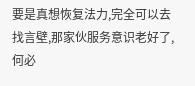要是真想恢复法力,完全可以去找言壁,那家伙服务意识老好了,何必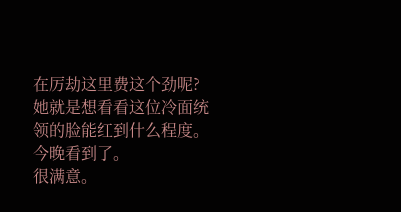在厉劫这里费这个劲呢?
她就是想看看这位冷面统领的脸能红到什么程度。
今晚看到了。
很满意。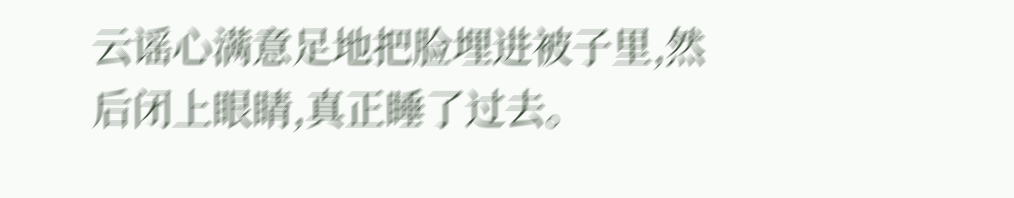云谣心满意足地把脸埋进被子里,然后闭上眼睛,真正睡了过去。